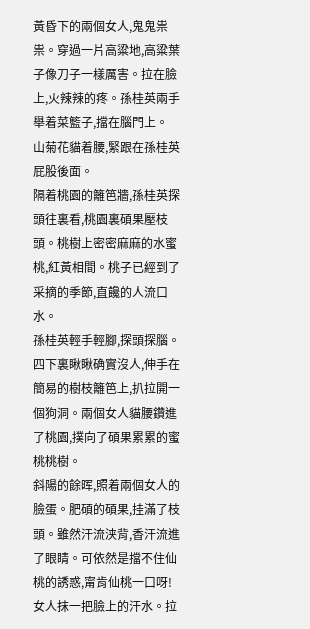黃昏下的兩個女人,鬼鬼祟祟。穿過一片高粱地,高粱葉子像刀子一樣厲害。拉在臉上,火辣辣的疼。孫桂英兩手舉着菜籃子,擋在腦門上。
山菊花貓着腰,緊跟在孫桂英屁股後面。
隔着桃園的籬笆牆,孫桂英探頭往裏看,桃園裏碩果壓枝頭。桃樹上密密麻麻的水蜜桃,紅黃相間。桃子已經到了采摘的季節,直饞的人流口水。
孫桂英輕手輕腳,探頭探腦。四下裏瞅瞅确實沒人,伸手在簡易的樹枝籬笆上,扒拉開一個狗洞。兩個女人貓腰鑽進了桃園,撲向了碩果累累的蜜桃桃樹。
斜陽的餘晖,照着兩個女人的臉蛋。肥碩的碩果,挂滿了枝頭。雖然汗流浃背,香汗流進了眼睛。可依然是擋不住仙桃的誘惑,甯肯仙桃一口呀!女人抹一把臉上的汗水。拉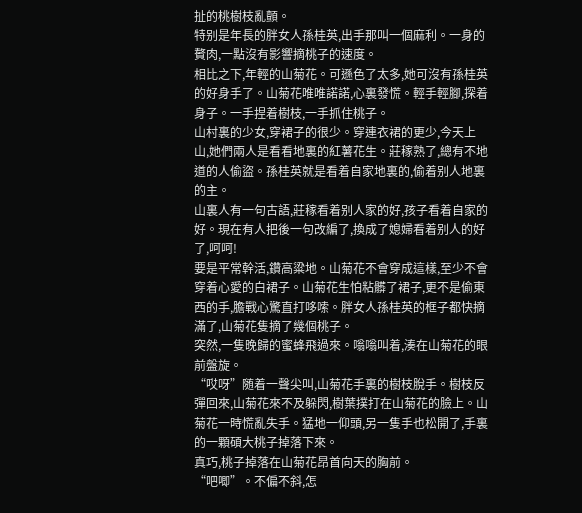扯的桃樹枝亂顫。
特别是年長的胖女人孫桂英,出手那叫一個麻利。一身的贅肉,一點沒有影響摘桃子的速度。
相比之下,年輕的山菊花。可遜色了太多,她可沒有孫桂英的好身手了。山菊花唯唯諾諾,心裏發慌。輕手輕腳,探着身子。一手捏着樹枝,一手抓住桃子。
山村裏的少女,穿裙子的很少。穿連衣裙的更少,今天上山,她們兩人是看看地裏的紅薯花生。莊稼熟了,總有不地道的人偷盜。孫桂英就是看着自家地裏的,偷着别人地裏的主。
山裏人有一句古語,莊稼看着别人家的好,孩子看着自家的好。現在有人把後一句改編了,換成了媳婦看着别人的好了,呵呵!
要是平常幹活,鑽高粱地。山菊花不會穿成這樣,至少不會穿着心愛的白裙子。山菊花生怕粘髒了裙子,更不是偷東西的手,膽戰心驚直打哆嗦。胖女人孫桂英的框子都快摘滿了,山菊花隻摘了幾個桃子。
突然,一隻晚歸的蜜蜂飛過來。嗡嗡叫着,湊在山菊花的眼前盤旋。
“哎呀”随着一聲尖叫,山菊花手裏的樹枝脫手。樹枝反彈回來,山菊花來不及躲閃,樹葉撲打在山菊花的臉上。山菊花一時慌亂失手。猛地一仰頭,另一隻手也松開了,手裏的一顆碩大桃子掉落下來。
真巧,桃子掉落在山菊花昂首向天的胸前。
“吧唧”。不偏不斜,怎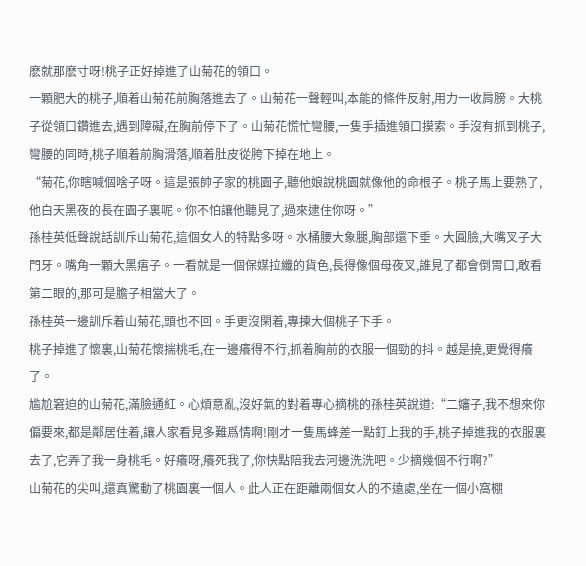麽就那麽寸呀!桃子正好掉進了山菊花的領口。
一顆肥大的桃子,順着山菊花前胸落進去了。山菊花一聲輕叫,本能的條件反射,用力一收肩膀。大桃子從領口鑽進去,遇到障礙,在胸前停下了。山菊花慌忙彎腰,一隻手插進領口摸索。手沒有抓到桃子,彎腰的同時,桃子順着前胸滑落,順着肚皮從胯下掉在地上。
“菊花,你瞎喊個啥子呀。這是張帥子家的桃園子,聽他娘說桃園就像他的命根子。桃子馬上要熟了,他白天黑夜的長在園子裏呢。你不怕讓他聽見了,過來逮住你呀。”
孫桂英低聲說話訓斥山菊花,這個女人的特點多呀。水桶腰大象腿,胸部還下垂。大圓臉,大嘴叉子大門牙。嘴角一顆大黑痦子。一看就是一個保媒拉纖的貨色,長得像個母夜叉,誰見了都會倒胃口,敢看第二眼的,那可是膽子相當大了。
孫桂英一邊訓斥着山菊花,頭也不回。手更沒閑着,專揀大個桃子下手。
桃子掉進了懷裏,山菊花懷揣桃毛,在一邊癢得不行,抓着胸前的衣服一個勁的抖。越是撓,更覺得癢了。
尴尬窘迫的山菊花,滿臉通紅。心煩意亂,沒好氣的對着專心摘桃的孫桂英說道:“二嬸子,我不想來你偏要來,都是鄰居住着,讓人家看見多難爲情啊!剛才一隻馬蜂差一點釘上我的手,桃子掉進我的衣服裏去了,它弄了我一身桃毛。好癢呀,癢死我了,你快點陪我去河邊洗洗吧。少摘幾個不行啊?”
山菊花的尖叫,還真驚動了桃園裏一個人。此人正在距離兩個女人的不遠處,坐在一個小窩棚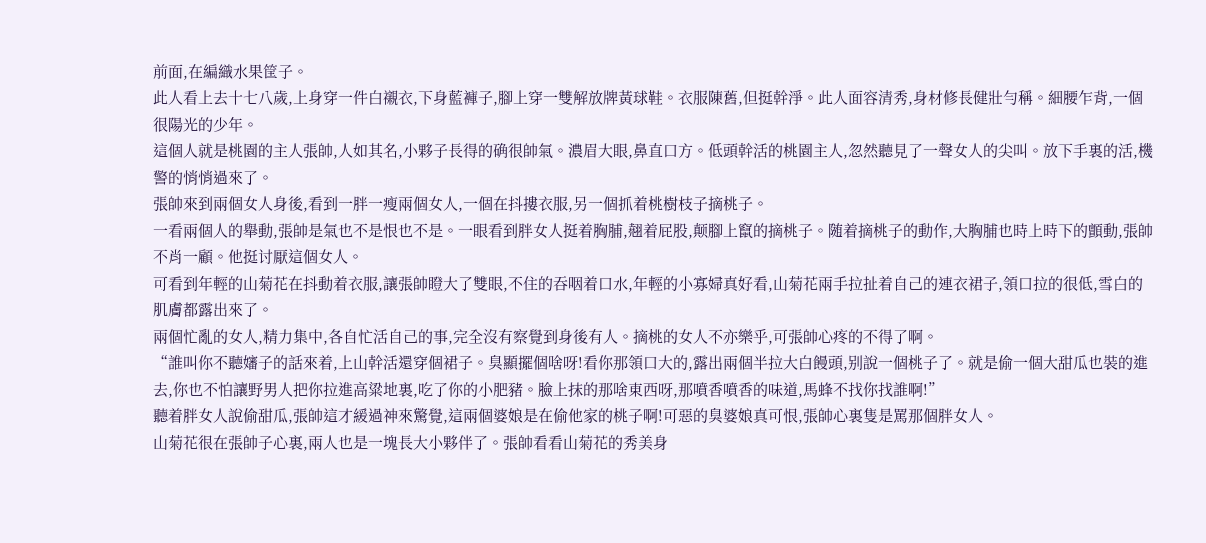前面,在編織水果筐子。
此人看上去十七八歲,上身穿一件白襯衣,下身藍褲子,腳上穿一雙解放牌黃球鞋。衣服陳舊,但挺幹淨。此人面容清秀,身材修長健壯勻稱。細腰乍背,一個很陽光的少年。
這個人就是桃園的主人張帥,人如其名,小夥子長得的确很帥氣。濃眉大眼,鼻直口方。低頭幹活的桃園主人,忽然聽見了一聲女人的尖叫。放下手裏的活,機警的悄悄過來了。
張帥來到兩個女人身後,看到一胖一瘦兩個女人,一個在抖摟衣服,另一個抓着桃樹枝子摘桃子。
一看兩個人的舉動,張帥是氣也不是恨也不是。一眼看到胖女人挺着胸脯,翹着屁股,颠腳上竄的摘桃子。随着摘桃子的動作,大胸脯也時上時下的顫動,張帥不肖一顧。他挺讨厭這個女人。
可看到年輕的山菊花在抖動着衣服,讓張帥瞪大了雙眼,不住的吞咽着口水,年輕的小寡婦真好看,山菊花兩手拉扯着自己的連衣裙子,領口拉的很低,雪白的肌膚都露出來了。
兩個忙亂的女人,精力集中,各自忙活自己的事,完全沒有察覺到身後有人。摘桃的女人不亦樂乎,可張帥心疼的不得了啊。
“誰叫你不聽嬸子的話來着,上山幹活還穿個裙子。臭顯擺個啥呀!看你那領口大的,露出兩個半拉大白饅頭,别說一個桃子了。就是偷一個大甜瓜也裝的進去,你也不怕讓野男人把你拉進高粱地裏,吃了你的小肥豬。臉上抹的那啥東西呀,那噴香噴香的味道,馬蜂不找你找誰啊!”
聽着胖女人說偷甜瓜,張帥這才緩過神來驚覺,這兩個婆娘是在偷他家的桃子啊!可惡的臭婆娘真可恨,張帥心裏隻是罵那個胖女人。
山菊花很在張帥子心裏,兩人也是一塊長大小夥伴了。張帥看看山菊花的秀美身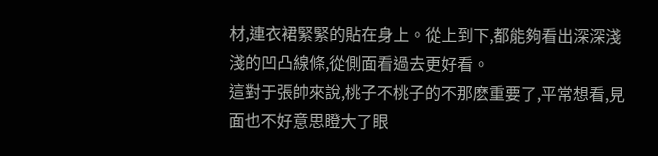材,連衣裙緊緊的貼在身上。從上到下,都能夠看出深深淺淺的凹凸線條,從側面看過去更好看。
這對于張帥來說,桃子不桃子的不那麽重要了,平常想看,見面也不好意思瞪大了眼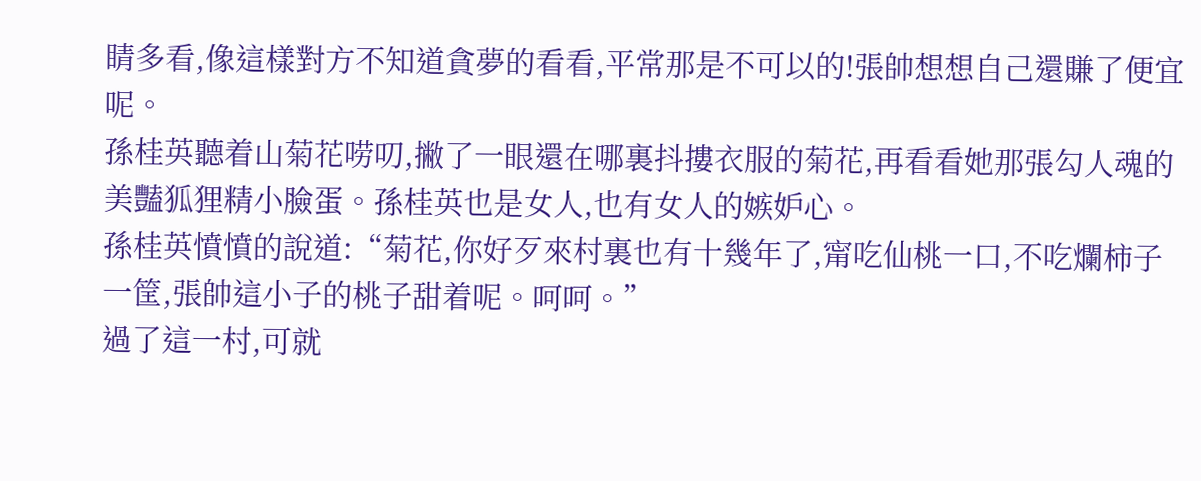睛多看,像這樣對方不知道貪夢的看看,平常那是不可以的!張帥想想自己還賺了便宜呢。
孫桂英聽着山菊花唠叨,撇了一眼還在哪裏抖摟衣服的菊花,再看看她那張勾人魂的美豔狐狸精小臉蛋。孫桂英也是女人,也有女人的嫉妒心。
孫桂英憤憤的說道:“菊花,你好歹來村裏也有十幾年了,甯吃仙桃一口,不吃爛柿子一筐,張帥這小子的桃子甜着呢。呵呵。”
過了這一村,可就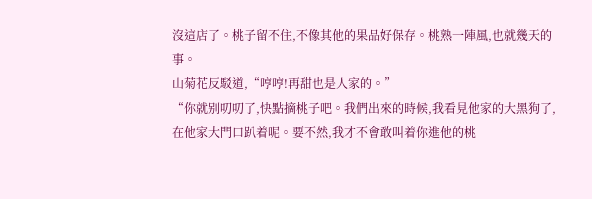沒這店了。桃子留不住,不像其他的果品好保存。桃熟一陣風,也就幾天的事。
山菊花反駁道,“哼哼!再甜也是人家的。”
“你就别叨叨了,快點摘桃子吧。我們出來的時候,我看見他家的大黑狗了,在他家大門口趴着呢。要不然,我才不會敢叫着你進他的桃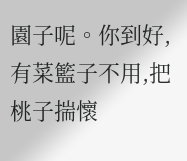園子呢。你到好,有菜籃子不用,把桃子揣懷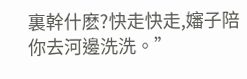裏幹什麽?快走快走,嬸子陪你去河邊洗洗。”